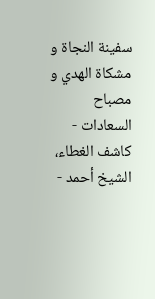سفينة النجاة و مشكاة الهدي و مصباح السعادات - كاشف الغطاء، الشيخ أحمد -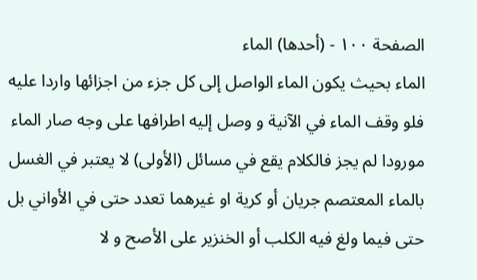الصفحة ١٠٠ - (أحدها) الماء
الماء بحيث يكون الماء الواصل إلى كل جزء من اجزائها واردا عليه فلو وقف الماء في الآنية و وصل إليه اطرافها على وجه صار الماء مورودا لم يجز فالكلام يقع في مسائل (الأولى) لا يعتبر في الغسل بالماء المعتصم جريان أو كرية او غيرهما تعدد حتى في الأواني بل حتى فيما ولغ فيه الكلب أو الخنزير على الأصح و لا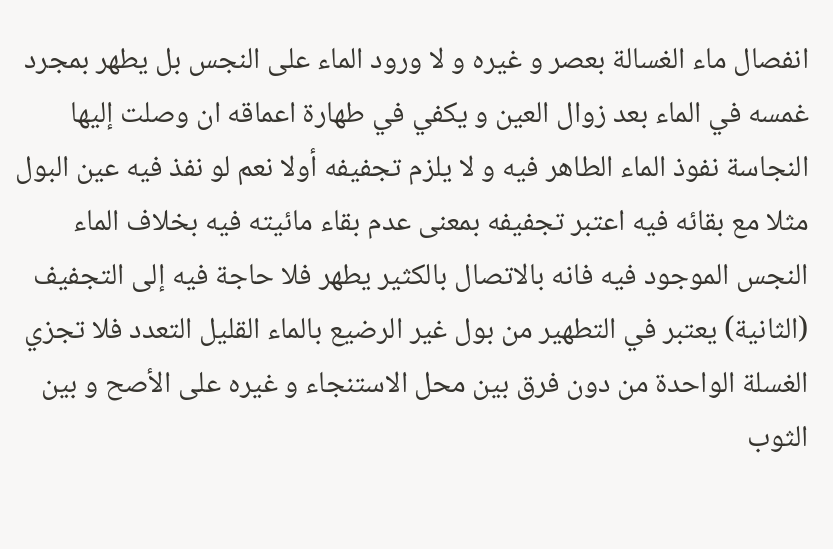انفصال ماء الغسالة بعصر و غيره و لا ورود الماء على النجس بل يطهر بمجرد غمسه في الماء بعد زوال العين و يكفي في طهارة اعماقه ان وصلت إليها النجاسة نفوذ الماء الطاهر فيه و لا يلزم تجفيفه أولا نعم لو نفذ فيه عين البول مثلا مع بقائه فيه اعتبر تجفيفه بمعنى عدم بقاء مائيته فيه بخلاف الماء النجس الموجود فيه فانه بالاتصال بالكثير يطهر فلا حاجة فيه إلى التجفيف (الثانية) يعتبر في التطهير من بول غير الرضيع بالماء القليل التعدد فلا تجزي الغسلة الواحدة من دون فرق بين محل الاستنجاء و غيره على الأصح و بين الثوب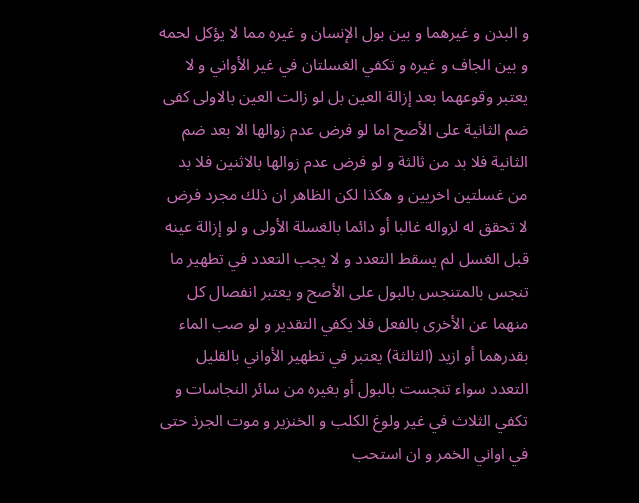و البدن و غيرهما و بين بول الإنسان و غيره مما لا يؤكل لحمه و بين الجاف و غيره و تكفي الغسلتان في غير الأواني و لا يعتبر وقوعهما بعد إزالة العين بل لو زالت العين بالاولى كفى ضم الثانية على الأصح اما لو فرض عدم زوالها الا بعد ضم الثانية فلا بد من ثالثة و لو فرض عدم زوالها بالاثنين فلا بد من غسلتين اخريين و هكذا لكن الظاهر ان ذلك مجرد فرض لا تحقق له لزواله غالبا أو دائما بالغسلة الأولى و لو إزالة عينه قبل الغسل لم يسقط التعدد و لا يجب التعدد في تطهير ما تنجس بالمتنجس بالبول على الأصح و يعتبر انفصال كل منهما عن الأخرى بالفعل فلا يكفي التقدير و لو صب الماء بقدرهما أو ازيد (الثالثة) يعتبر في تطهير الأواني بالقليل التعدد سواء تنجست بالبول أو بغيره من سائر النجاسات و تكفي الثلاث في غير ولوغ الكلب و الخنزير و موت الجرذ حتى في اواني الخمر و ان استحب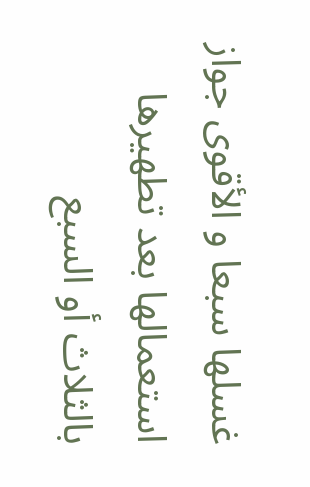غسلها سبعا و الأقوى جواز استعمالها بعد تطهيرها بالثلاث أو السبع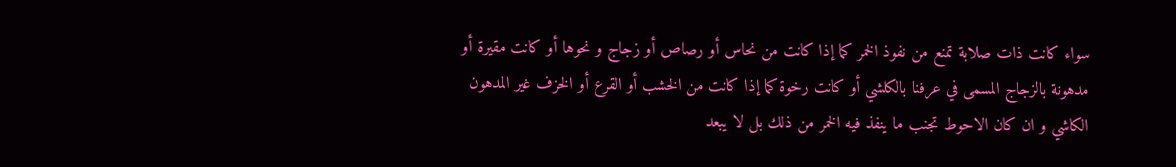سواء كانت ذات صلابة تمنع من نفوذ الخمر كما إذا كانت من نحاس أو رصاص أو زجاج و نحوها أو كانت مقيرة أو مدهونة بالزجاج المسمى في عرفنا بالكلشي أو كانت رخوة كما إذا كانت من الخشب أو القرع أو الخزف غير المدهون الكاشي و ان كان الاحوط تجنب ما ينفذ فيه الخمر من ذلك بل لا يبعد